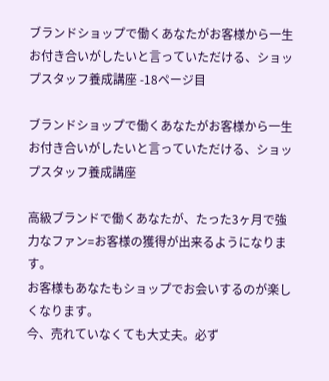ブランドショップで働くあなたがお客様から一生お付き合いがしたいと言っていただける、ショップスタッフ養成講座 -18ページ目

ブランドショップで働くあなたがお客様から一生お付き合いがしたいと言っていただける、ショップスタッフ養成講座

高級ブランドで働くあなたが、たった3ヶ月で強力なファン=お客様の獲得が出来るようになります。
お客様もあなたもショップでお会いするのが楽しくなります。
今、売れていなくても大丈夫。必ず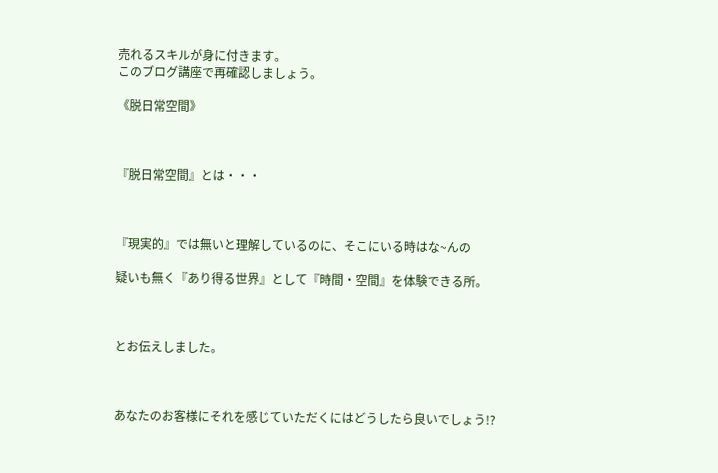売れるスキルが身に付きます。
このブログ講座で再確認しましょう。

《脱日常空間》



『脱日常空間』とは・・・



『現実的』では無いと理解しているのに、そこにいる時はな~んの

疑いも無く『あり得る世界』として『時間・空間』を体験できる所。



とお伝えしました。



あなたのお客様にそれを感じていただくにはどうしたら良いでしょう!?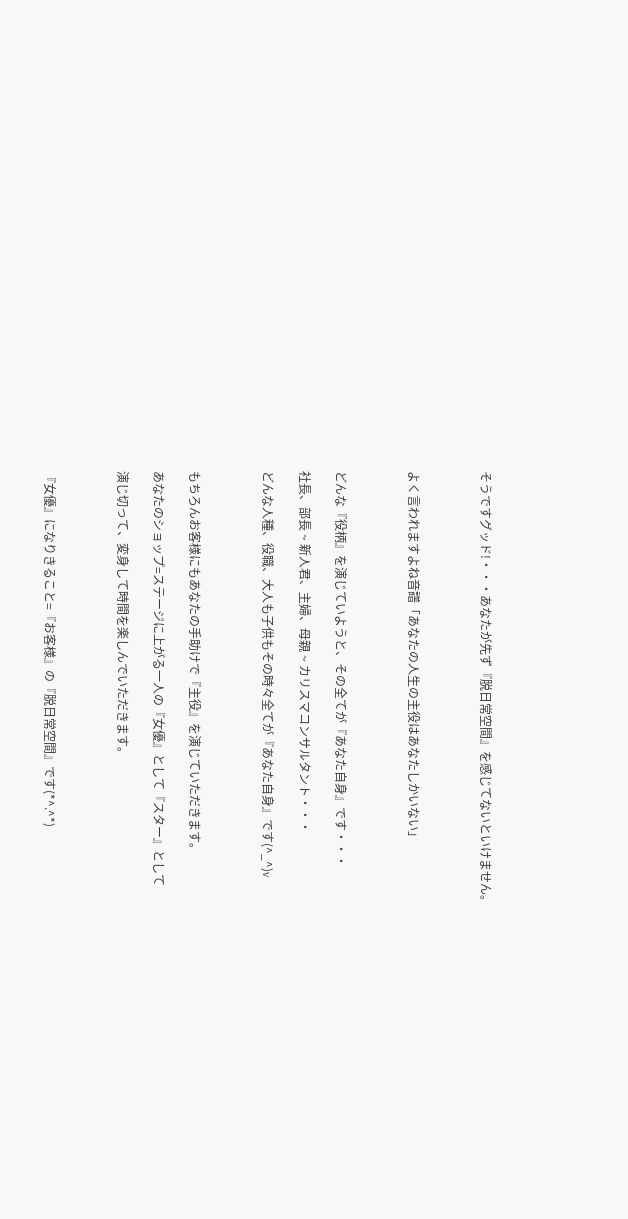そうですグッド!・・・あなたが先ず『脱日常空間』を感じてないといけません。



よく言われますよね音譜「あなたの人生の主役はあなたしかいない」



どんな『役柄』を演じていようと、その全てが『あなた自身』です・・・

社長、部長 ~ 新人君、主婦、母親 ~ カリスマコンサルタント・・・

どんな人種、役職、大人も子供もその時々全てが『あなた自身』です(^_^)v



もちろんお客様にもあなたの手助けで『主役』を演じていただきます。

あなたのショップ=ステージに上がる一人の『女優』として『スター』として

演じ切って、変身して時間を楽しんでいただきます。



『女優』になりきること=『お客様』の『脱日常空間』です(*^.^*)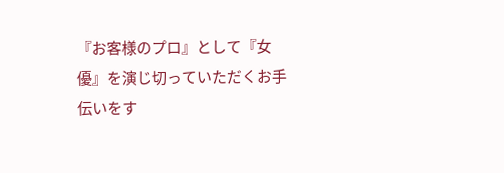『お客様のプロ』として『女優』を演じ切っていただくお手伝いをす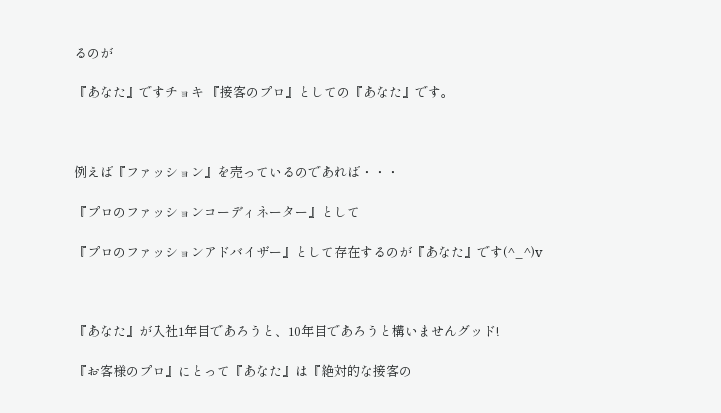るのが

『あなた』ですチョキ 『接客のプロ』としての『あなた』です。



例えば『ファッション』を売っているのであれば・・・

『プロのファッションコーディネーター』として

『プロのファッションアドバイザー』として存在するのが『あなた』です(^_^)v



『あなた』が入社1年目であろうと、10年目であろうと構いませんグッド!

『お客様のプロ』にとって『あなた』は『絶対的な接客の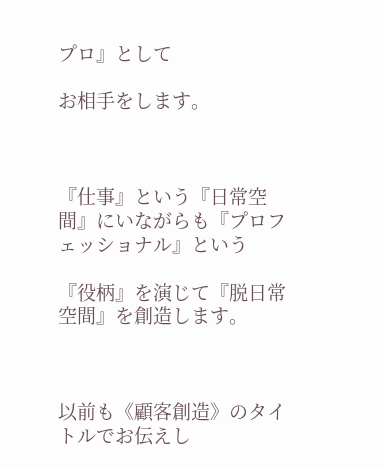プロ』として

お相手をします。



『仕事』という『日常空間』にいながらも『プロフェッショナル』という

『役柄』を演じて『脱日常空間』を創造します。



以前も《顧客創造》のタイトルでお伝えし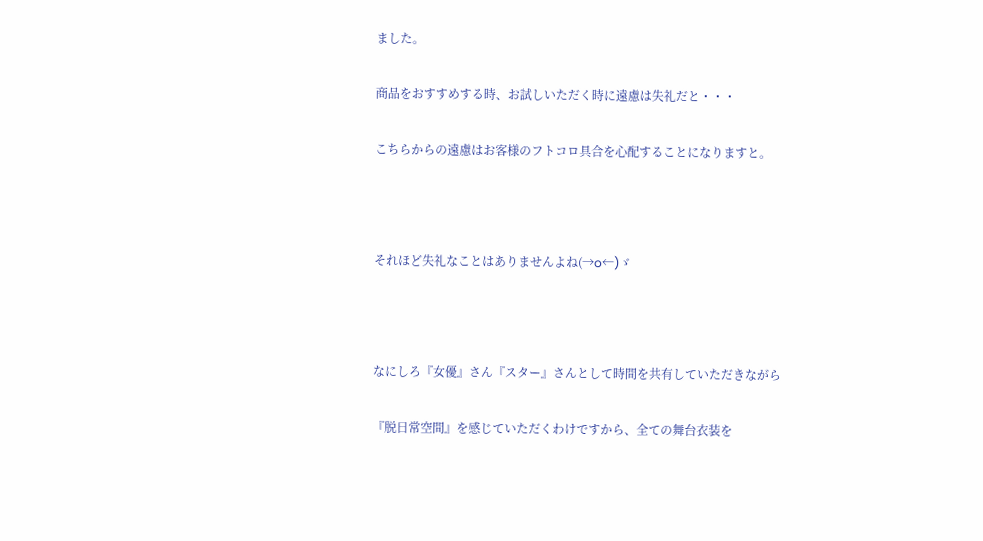ました。

商品をおすすめする時、お試しいただく時に遠慮は失礼だと・・・

こちらからの遠慮はお客様のフトコロ具合を心配することになりますと。



それほど失礼なことはありませんよね(→o←)ゞ



なにしろ『女優』さん『スター』さんとして時間を共有していただきながら

『脱日常空間』を感じていただくわけですから、全ての舞台衣装を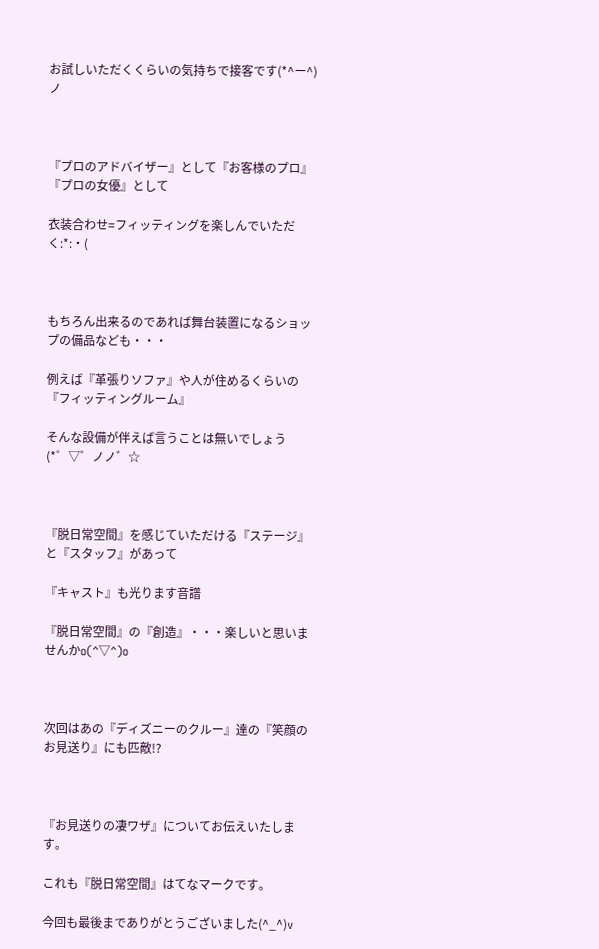お試しいただくくらいの気持ちで接客です(*^ー^)ノ



『プロのアドバイザー』として『お客様のプロ』『プロの女優』として

衣装合わせ=フィッティングを楽しんでいただく:*:・(



もちろん出来るのであれば舞台装置になるショップの備品なども・・・

例えば『革張りソファ』や人が住めるくらいの『フィッティングルーム』

そんな設備が伴えば言うことは無いでしょう(*゜▽゜ノノ゛☆



『脱日常空間』を感じていただける『ステージ』と『スタッフ』があって

『キャスト』も光ります音譜

『脱日常空間』の『創造』・・・楽しいと思いませんかo(^▽^)o



次回はあの『ディズニーのクルー』達の『笑顔のお見送り』にも匹敵!?



『お見送りの凄ワザ』についてお伝えいたします。

これも『脱日常空間』はてなマークです。

今回も最後までありがとうございました(^_^)v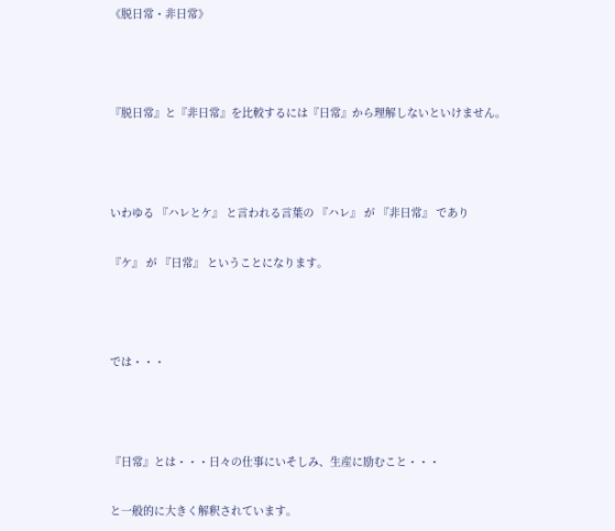《脱日常・非日常》



『脱日常』と『非日常』を比較するには『日常』から理解しないといけません。



いわゆる 『ハレとケ』 と言われる言葉の 『ハレ』 が 『非日常』 であり

『ケ』 が 『日常』 ということになります。



では・・・



『日常』とは・・・日々の仕事にいそしみ、生産に励むこと・・・

と一般的に大きく解釈されています。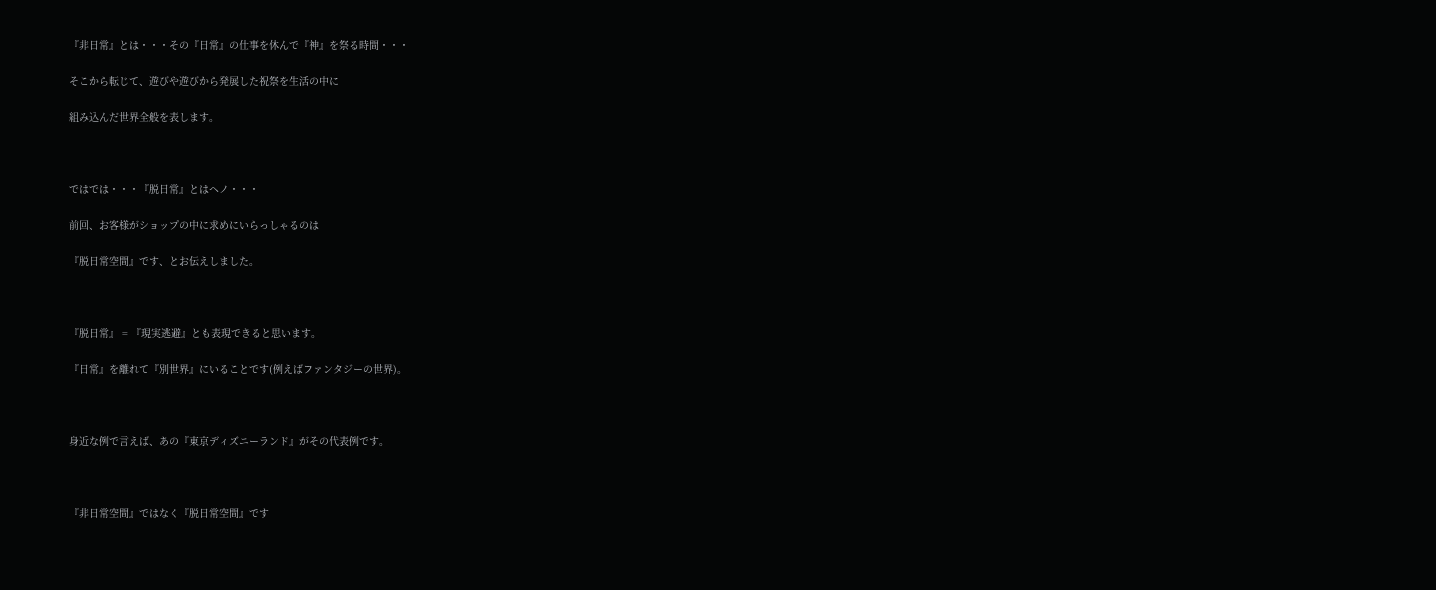『非日常』とは・・・その『日常』の仕事を休んで『神』を祭る時間・・・

そこから転じて、遊びや遊びから発展した祝祭を生活の中に

組み込んだ世界全般を表します。



ではでは・・・『脱日常』とはヘノ・・・

前回、お客様がショップの中に求めにいらっしゃるのは

『脱日常空間』です、とお伝えしました。



『脱日常』 = 『現実逃避』とも表現できると思います。

『日常』を離れて『別世界』にいることです(例えばファンタジーの世界)。



身近な例で言えば、あの『東京ディズニーランド』がその代表例です。



『非日常空間』ではなく『脱日常空間』です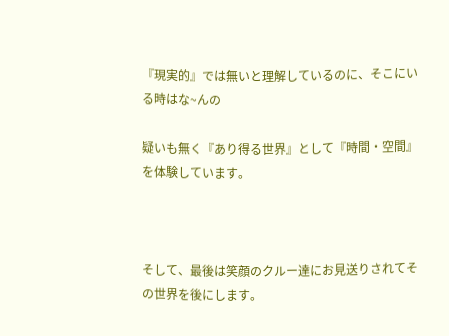『現実的』では無いと理解しているのに、そこにいる時はな~んの

疑いも無く『あり得る世界』として『時間・空間』を体験しています。



そして、最後は笑顔のクルー達にお見送りされてその世界を後にします。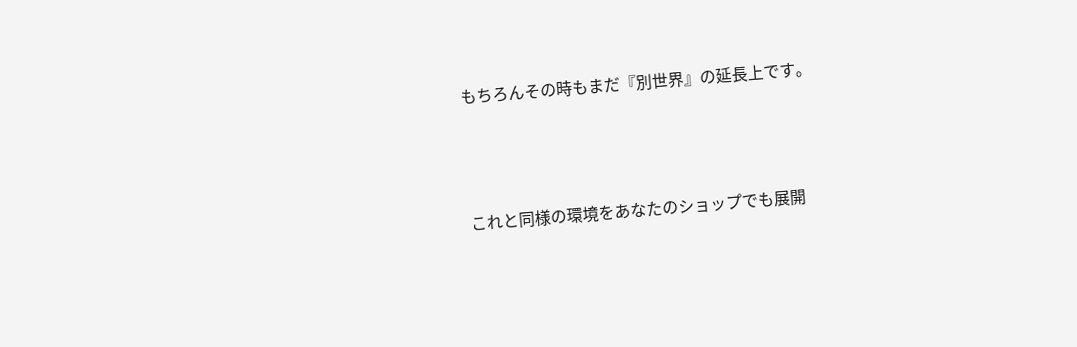もちろんその時もまだ『別世界』の延長上です。



これと同様の環境をあなたのショップでも展開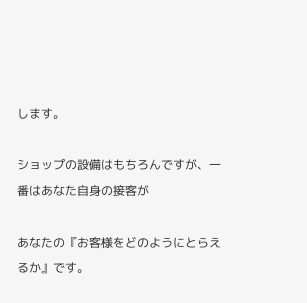します。

ショップの設備はもちろんですが、一番はあなた自身の接客が

あなたの『お客様をどのようにとらえるか』です。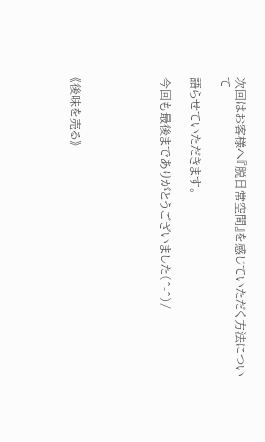次回はお客様へ『脱日常空間』を感じていただく方法について

語らせていただきます。

今回も最後までありがとうございました(^-^)/





《後味を売る》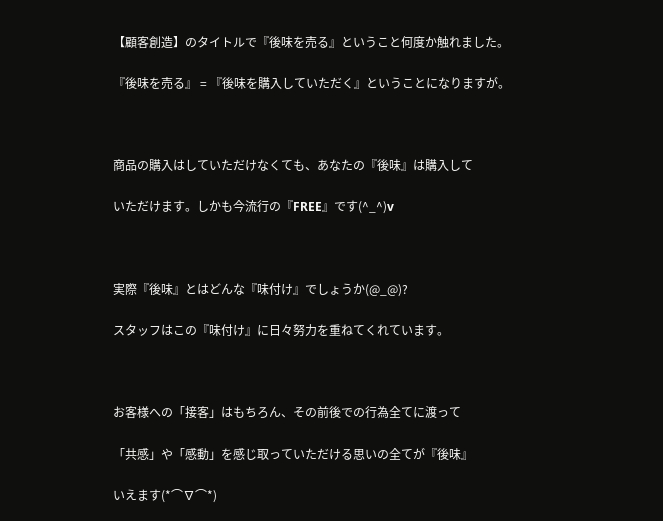【顧客創造】のタイトルで『後味を売る』ということ何度か触れました。

『後味を売る』 = 『後味を購入していただく』ということになりますが。



商品の購入はしていただけなくても、あなたの『後味』は購入して

いただけます。しかも今流行の『FREE』です(^_^)v



実際『後味』とはどんな『味付け』でしょうか(@_@)?

スタッフはこの『味付け』に日々努力を重ねてくれています。



お客様への「接客」はもちろん、その前後での行為全てに渡って

「共感」や「感動」を感じ取っていただける思いの全てが『後味』

いえます(*⌒∇⌒*)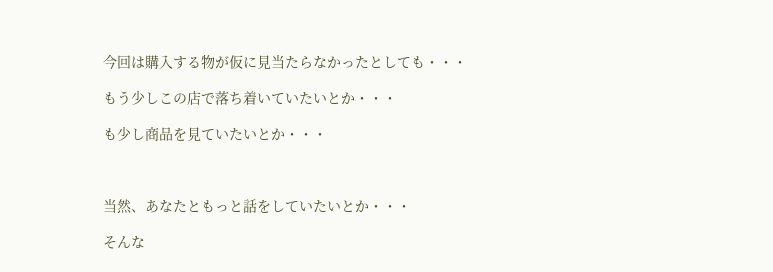今回は購入する物が仮に見当たらなかったとしても・・・

もう少しこの店で落ち着いていたいとか・・・

も少し商品を見ていたいとか・・・



当然、あなたともっと話をしていたいとか・・・

そんな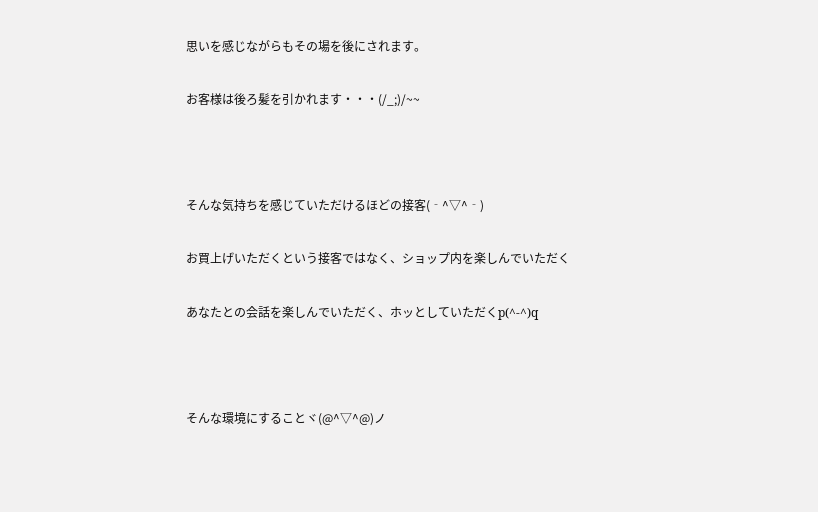思いを感じながらもその場を後にされます。

お客様は後ろ髪を引かれます・・・(/_;)/~~



そんな気持ちを感じていただけるほどの接客(‐^▽^‐)

お買上げいただくという接客ではなく、ショップ内を楽しんでいただく

あなたとの会話を楽しんでいただく、ホッとしていただくp(^-^)q



そんな環境にすることヾ(@^▽^@)ノ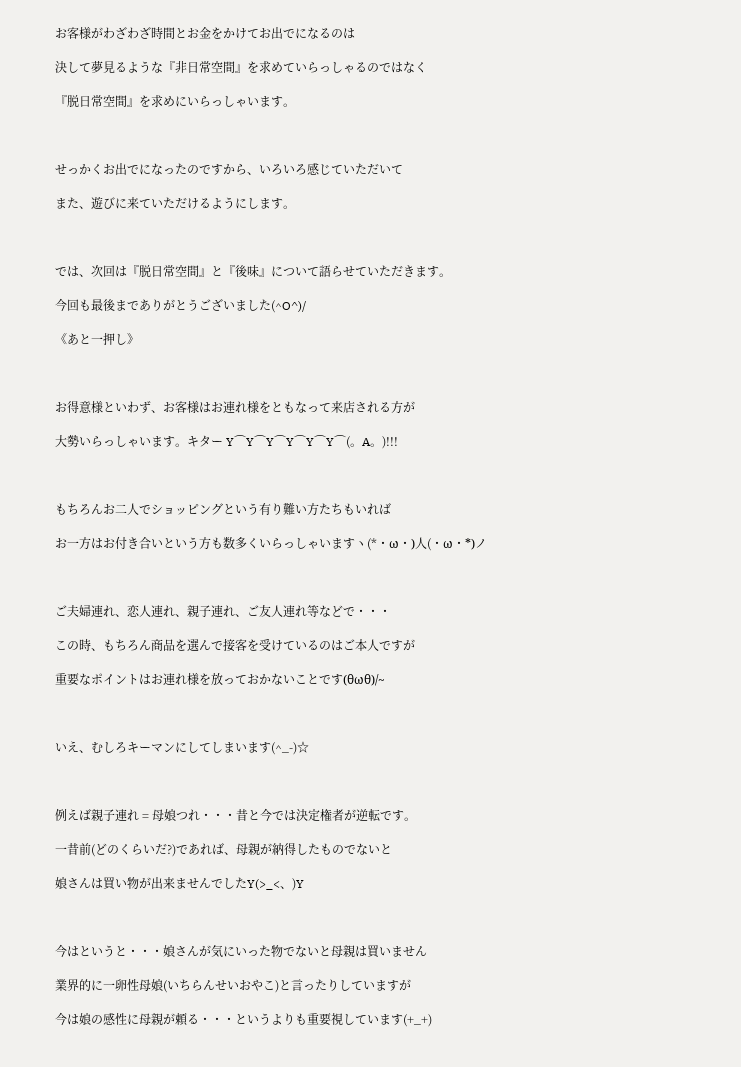お客様がわざわざ時間とお金をかけてお出でになるのは

決して夢見るような『非日常空間』を求めていらっしゃるのではなく

『脱日常空間』を求めにいらっしゃいます。



せっかくお出でになったのですから、いろいろ感じていただいて

また、遊びに来ていただけるようにします。



では、次回は『脱日常空間』と『後味』について語らせていただきます。

今回も最後までありがとうございました(^O^)/

《あと一押し》



お得意様といわず、お客様はお連れ様をともなって来店される方が

大勢いらっしゃいます。キター Y⌒Y⌒Y⌒Y⌒Y⌒Y⌒(。A。)!!!



もちろんお二人でショッピングという有り難い方たちもいれば

お一方はお付き合いという方も数多くいらっしゃいますヽ(*・ω・)人(・ω・*)ノ



ご夫婦連れ、恋人連れ、親子連れ、ご友人連れ等などで・・・

この時、もちろん商品を選んで接客を受けているのはご本人ですが

重要なポイントはお連れ様を放っておかないことです(θωθ)/~



いえ、むしろキーマンにしてしまいます(^_-)☆



例えば親子連れ = 母娘つれ・・・昔と今では決定権者が逆転です。

一昔前(どのくらいだ?)であれば、母親が納得したものでないと

娘さんは買い物が出来ませんでしたY(>_<、)Y



今はというと・・・娘さんが気にいった物でないと母親は買いません

業界的に一卵性母娘(いちらんせいおやこ)と言ったりしていますが

今は娘の感性に母親が頼る・・・というよりも重要視しています(+_+)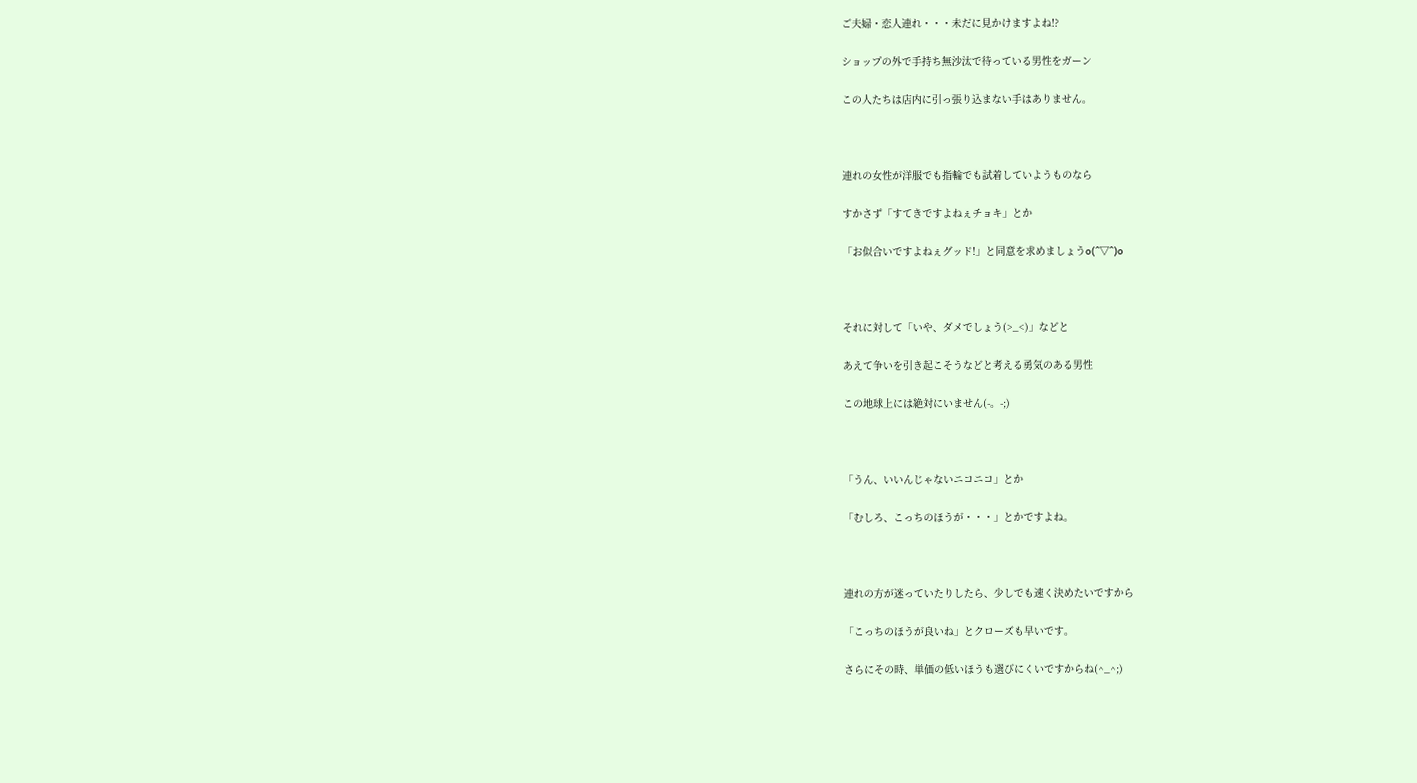ご夫婦・恋人連れ・・・未だに見かけますよね!?

ショップの外で手持ち無沙汰で待っている男性をガーン

この人たちは店内に引っ張り込まない手はありません。



連れの女性が洋服でも指輪でも試着していようものなら

すかさず「すてきですよねぇチョキ」とか

「お似合いですよねぇグッド!」と同意を求めましょうo(^▽^)o



それに対して「いや、ダメでしょう(>_<)」などと

あえて争いを引き起こそうなどと考える勇気のある男性

この地球上には絶対にいません(-。-;)



「うん、いいんじゃないニコニコ」とか

「むしろ、こっちのほうが・・・」とかですよね。



連れの方が迷っていたりしたら、少しでも速く決めたいですから

「こっちのほうが良いね」とクローズも早いです。

さらにその時、単価の低いほうも選びにくいですからね(^_^;)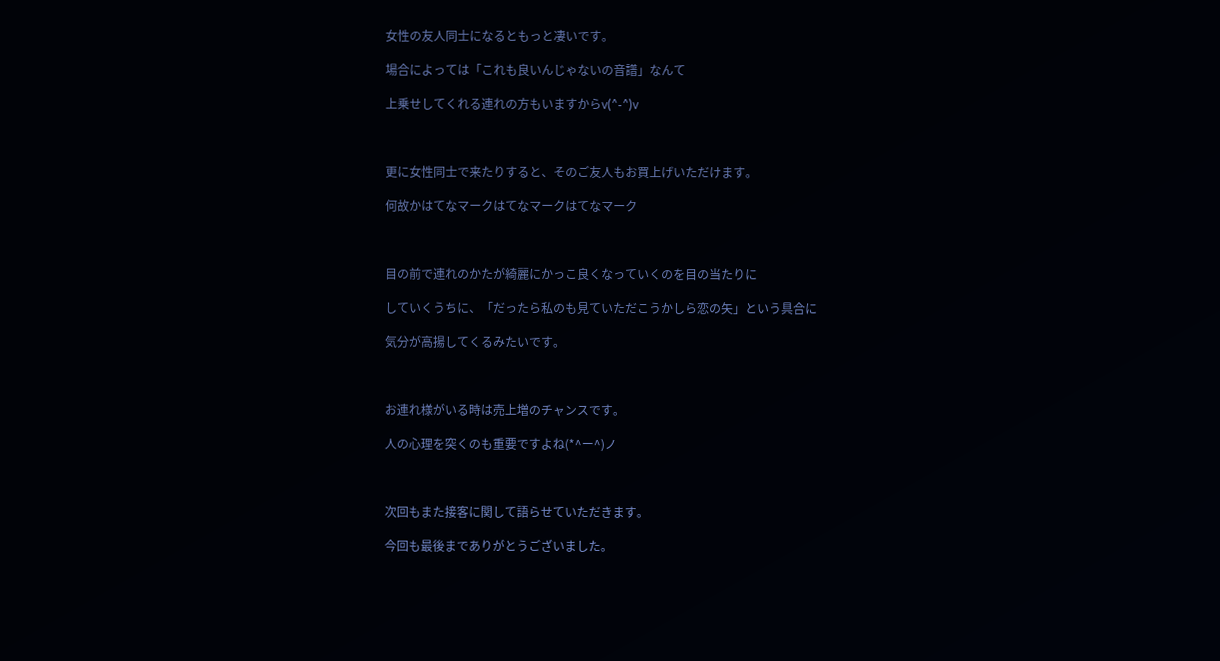女性の友人同士になるともっと凄いです。

場合によっては「これも良いんじゃないの音譜」なんて

上乗せしてくれる連れの方もいますからv(^-^)v



更に女性同士で来たりすると、そのご友人もお買上げいただけます。

何故かはてなマークはてなマークはてなマーク



目の前で連れのかたが綺麗にかっこ良くなっていくのを目の当たりに

していくうちに、「だったら私のも見ていただこうかしら恋の矢」という具合に

気分が高揚してくるみたいです。



お連れ様がいる時は売上増のチャンスです。

人の心理を突くのも重要ですよね(*^ー^)ノ



次回もまた接客に関して語らせていただきます。

今回も最後までありがとうございました。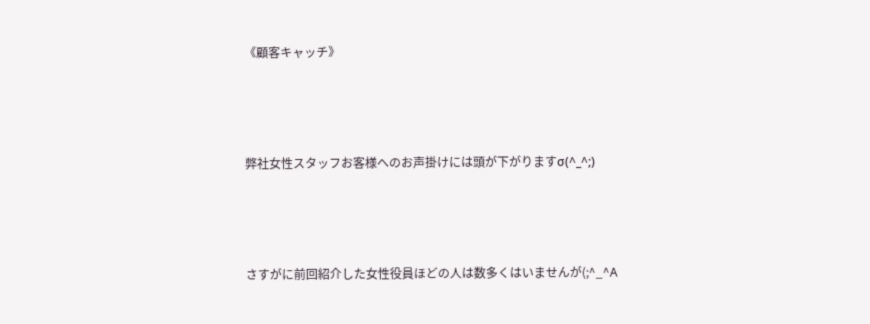《顧客キャッチ》



弊社女性スタッフお客様へのお声掛けには頭が下がりますσ(^_^;)



さすがに前回紹介した女性役員ほどの人は数多くはいませんが(;^_^A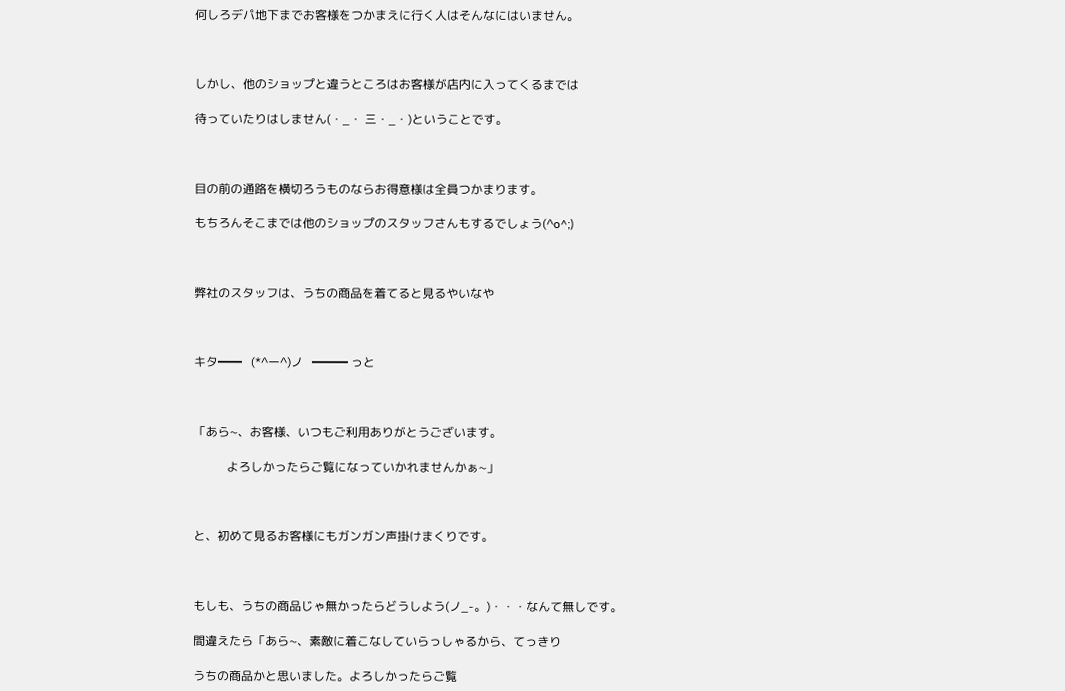何しろデパ地下までお客様をつかまえに行く人はそんなにはいません。



しかし、他のショップと違うところはお客様が店内に入ってくるまでは

待っていたりはしません(・_・ 三・_・)ということです。



目の前の通路を横切ろうものならお得意様は全員つかまります。

もちろんそこまでは他のショップのスタッフさんもするでしょう(^o^;)



弊社のスタッフは、うちの商品を着てると見るやいなや



キタ━━   (*^ー^)ノ   ━━━ っと



「あら~、お客様、いつもご利用ありがとうございます。

           よろしかったらご覧になっていかれませんかぁ~」



と、初めて見るお客様にもガンガン声掛けまくりです。



もしも、うちの商品じゃ無かったらどうしよう(ノ_-。)・・・なんて無しです。

間違えたら「あら~、素敵に着こなしていらっしゃるから、てっきり

うちの商品かと思いました。よろしかったらご覧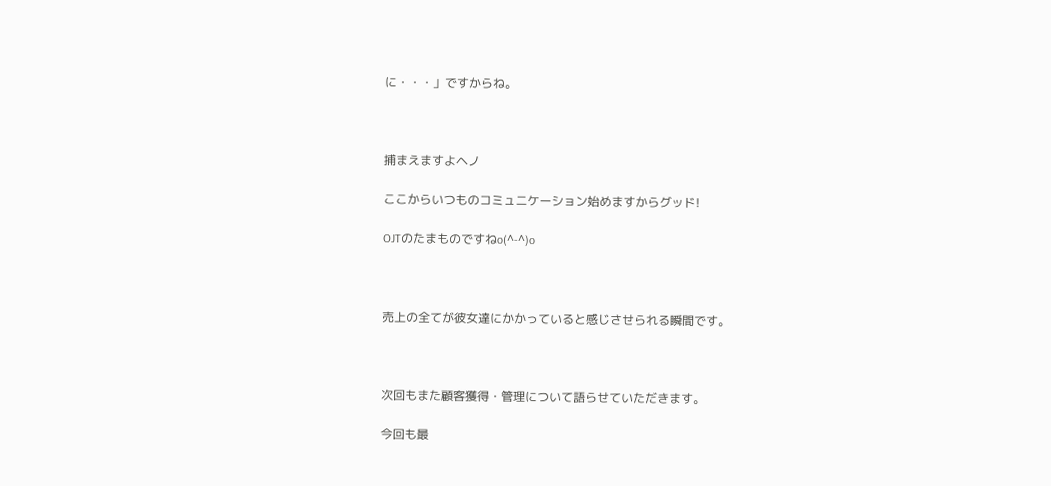に・・・」ですからね。



捕まえますよヘノ

ここからいつものコミュニケーション始めますからグッド!

OJTのたまものですねo(^-^)o



売上の全てが彼女達にかかっていると感じさせられる瞬間です。



次回もまた顧客獲得・管理について語らせていただきます。

今回も最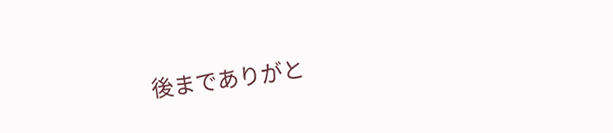後までありがと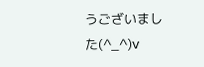うございました(^_^)v